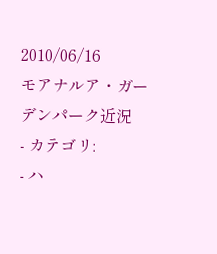2010/06/16
モアナルア・ガーデンパーク近況
- カテゴリ:
- ハ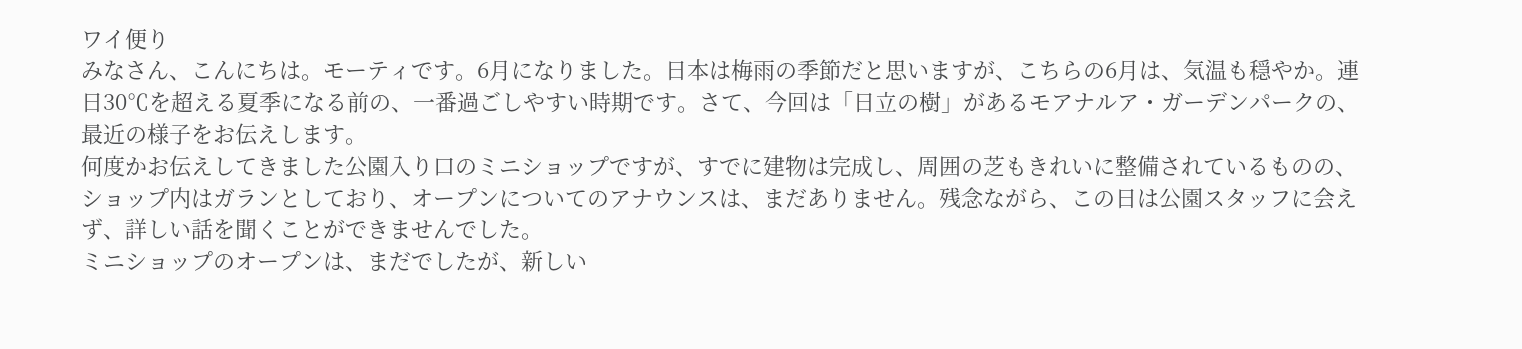ワイ便り
みなさん、こんにちは。モーティです。6月になりました。日本は梅雨の季節だと思いますが、こちらの6月は、気温も穏やか。連日30℃を超える夏季になる前の、一番過ごしやすい時期です。さて、今回は「日立の樹」があるモアナルア・ガーデンパークの、最近の様子をお伝えします。
何度かお伝えしてきました公園入り口のミニショップですが、すでに建物は完成し、周囲の芝もきれいに整備されているものの、ショップ内はガランとしており、オープンについてのアナウンスは、まだありません。残念ながら、この日は公園スタッフに会えず、詳しい話を聞くことができませんでした。
ミニショップのオープンは、まだでしたが、新しい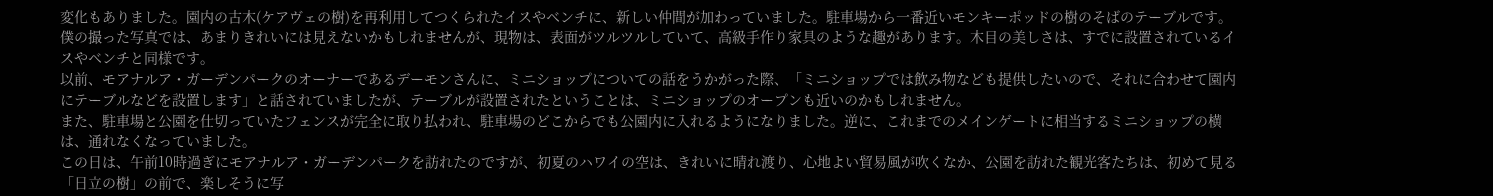変化もありました。園内の古木(ケアヴェの樹)を再利用してつくられたイスやベンチに、新しい仲間が加わっていました。駐車場から一番近いモンキーポッドの樹のそばのテーブルです。
僕の撮った写真では、あまりきれいには見えないかもしれませんが、現物は、表面がツルツルしていて、高級手作り家具のような趣があります。木目の美しさは、すでに設置されているイスやベンチと同様です。
以前、モアナルア・ガーデンパークのオーナーであるデーモンさんに、ミニショップについての話をうかがった際、「ミニショップでは飲み物なども提供したいので、それに合わせて園内にテーブルなどを設置します」と話されていましたが、テーブルが設置されたということは、ミニショップのオープンも近いのかもしれません。
また、駐車場と公園を仕切っていたフェンスが完全に取り払われ、駐車場のどこからでも公園内に入れるようになりました。逆に、これまでのメインゲートに相当するミニショップの横は、通れなくなっていました。
この日は、午前10時過ぎにモアナルア・ガーデンパークを訪れたのですが、初夏のハワイの空は、きれいに晴れ渡り、心地よい貿易風が吹くなか、公園を訪れた観光客たちは、初めて見る「日立の樹」の前で、楽しそうに写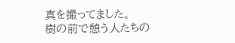真を撮ってました。
樹の前で憩う人たちの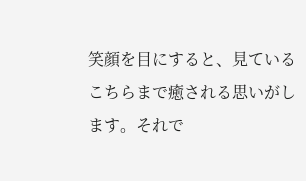笑顔を目にすると、見ているこちらまで癒される思いがします。それで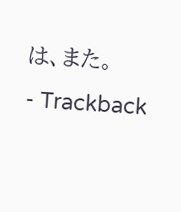は、また。
- Trackback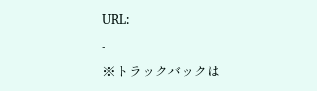URL:
-
※トラックバックは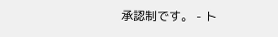承認制です。 - ト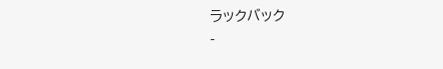ラックバック
-